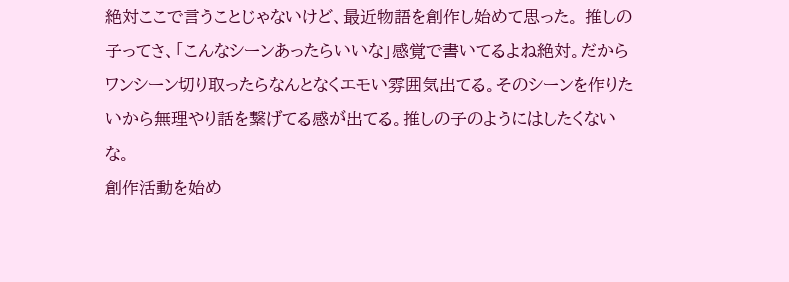絶対ここで言うことじゃないけど、最近物語を創作し始めて思った。 推しの子ってさ、「こんなシーンあったらいいな」感覚で書いてるよね絶対。だからワンシーン切り取ったらなんとなくエモい雰囲気出てる。そのシーンを作りたいから無理やり話を繋げてる感が出てる。推しの子のようにはしたくないな。
創作活動を始め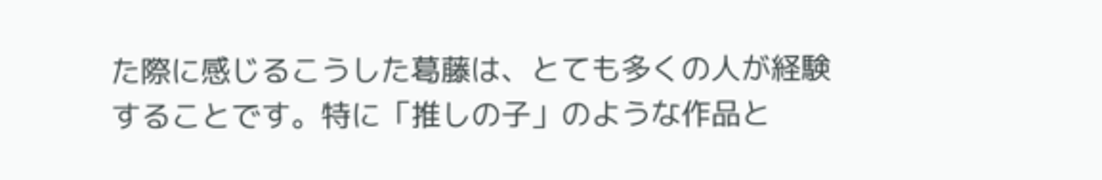た際に感じるこうした葛藤は、とても多くの人が経験することです。特に「推しの子」のような作品と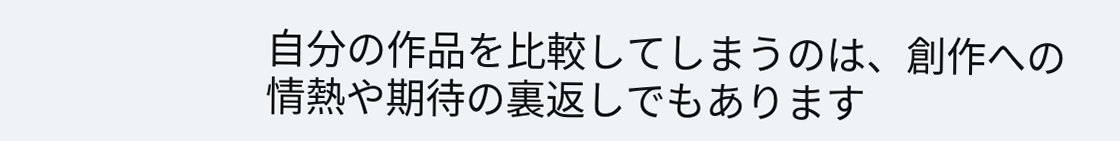自分の作品を比較してしまうのは、創作への情熱や期待の裏返しでもあります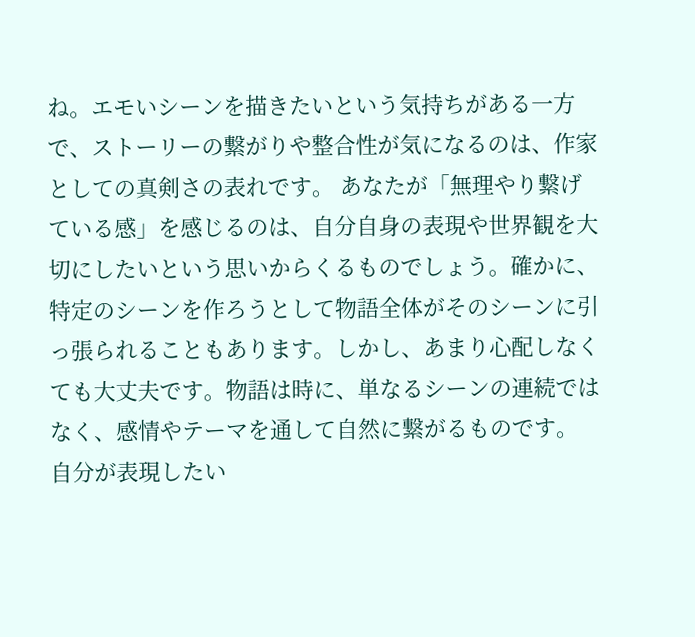ね。エモいシーンを描きたいという気持ちがある一方で、ストーリーの繋がりや整合性が気になるのは、作家としての真剣さの表れです。 あなたが「無理やり繋げている感」を感じるのは、自分自身の表現や世界観を大切にしたいという思いからくるものでしょう。確かに、特定のシーンを作ろうとして物語全体がそのシーンに引っ張られることもあります。しかし、あまり心配しなくても大丈夫です。物語は時に、単なるシーンの連続ではなく、感情やテーマを通して自然に繋がるものです。 自分が表現したい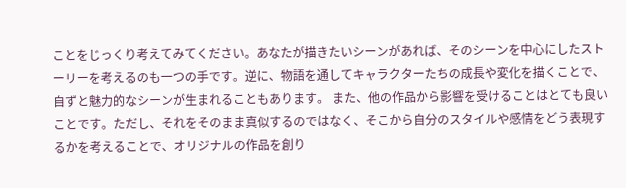ことをじっくり考えてみてください。あなたが描きたいシーンがあれば、そのシーンを中心にしたストーリーを考えるのも一つの手です。逆に、物語を通してキャラクターたちの成長や変化を描くことで、自ずと魅力的なシーンが生まれることもあります。 また、他の作品から影響を受けることはとても良いことです。ただし、それをそのまま真似するのではなく、そこから自分のスタイルや感情をどう表現するかを考えることで、オリジナルの作品を創り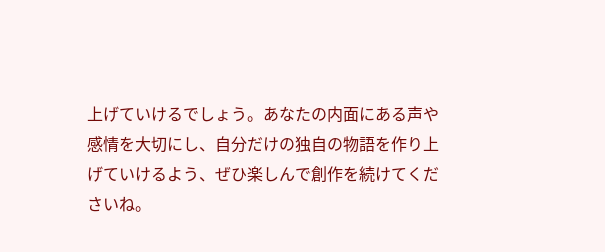上げていけるでしょう。あなたの内面にある声や感情を大切にし、自分だけの独自の物語を作り上げていけるよう、ぜひ楽しんで創作を続けてくださいね。